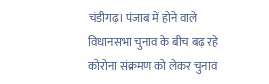चंडीगढ़। पंजाब में होने वाले विधानसभा चुनाव के बीच बढ़ रहे कोरोना संक्रमण को लेकर चुनाव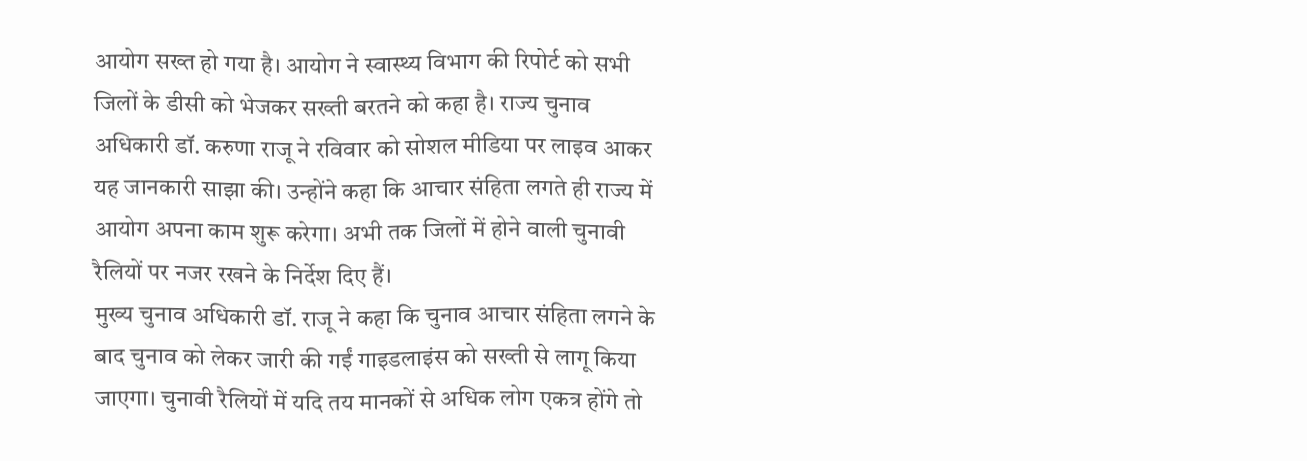आयोग सख्त हो गया है। आयोग ने स्वास्थ्य विभाग की रिपोर्ट को सभी जिलों के डीसी को भेजकर सख्ती बरतने को कहा है। राज्य चुनाव अधिकारी डॉ. करुणा राजू ने रविवार को सोशल मीडिया पर लाइव आकर यह जानकारी साझा की। उन्होंने कहा कि आचार संहिता लगते ही राज्य में आयोग अपना काम शुरू करेगा। अभी तक जिलों में होने वाली चुनावी रैलियों पर नजर रखने के निर्देश दिए हैं।
मुख्य चुनाव अधिकारी डॉ. राजू ने कहा कि चुनाव आचार संहिता लगने के बाद चुनाव को लेकर जारी की गईं गाइडलाइंस को सख्ती से लागू किया जाएगा। चुनावी रैलियों में यदि तय मानकों से अधिक लोग एकत्र होंगे तो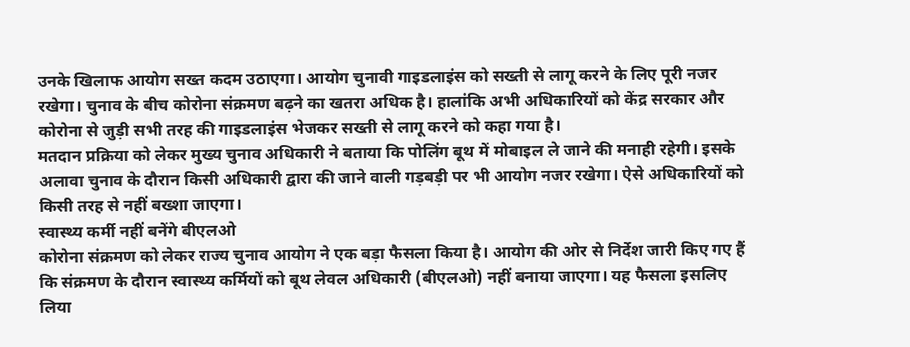उनके खिलाफ आयोग सख्त कदम उठाएगा। आयोग चुनावी गाइडलाइंस को सख्ती से लागू करने के लिए पूरी नजर रखेगा। चुनाव के बीच कोरोना संक्रमण बढ़ने का खतरा अधिक है। हालांकि अभी अधिकारियों को केंद्र सरकार और कोरोना से जुड़ी सभी तरह की गाइडलाइंस भेजकर सख्ती से लागू करने को कहा गया है।
मतदान प्रक्रिया को लेकर मुख्य चुनाव अधिकारी ने बताया कि पोलिंग बूथ में मोबाइल ले जाने की मनाही रहेगी। इसके अलावा चुनाव के दौरान किसी अधिकारी द्वारा की जाने वाली गड़बड़ी पर भी आयोग नजर रखेगा। ऐसे अधिकारियों को किसी तरह से नहीं बख्शा जाएगा।
स्वास्थ्य कर्मी नहीं बनेंगे बीएलओ
कोरोना संक्रमण को लेकर राज्य चुनाव आयोग ने एक बड़ा फैसला किया है। आयोग की ओर से निर्देश जारी किए गए हैं कि संक्रमण के दौरान स्वास्थ्य कर्मियों को बूथ लेवल अधिकारी (बीएलओ) नहीं बनाया जाएगा। यह फैसला इसलिए लिया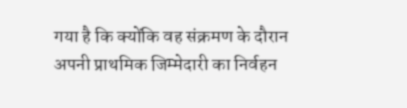गया है कि क्योंकि वह संक्रमण के दौरान अपनी प्राथमिक जिम्मेदारी का निर्वहन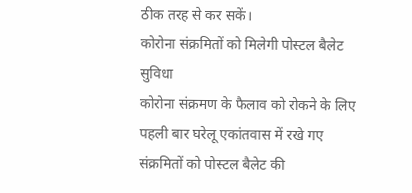ठीक तरह से कर सकें।
कोरोना संक्रमितों को मिलेगी पोस्टल बैलेट सुविधा
कोरोना संक्रमण के फैलाव को रोकने के लिए पहली बार घरेलू एकांतवास में रखे गए संक्रमितों को पोस्टल बैलेट की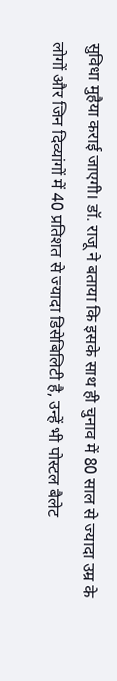सुविधा मुहैया कराई जाएगी। डॉ. राजू ने बताया कि इसके साथ ही चुनाव में 80 साल से ज्यादा उम्र के लोगों और जिन दिव्यांगों में 40 प्रतिशत से ज्यादा डिसेबिलिटी है, उन्हें भी पोस्टल बैलेट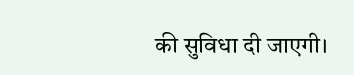की सुविधा दी जाएगी।